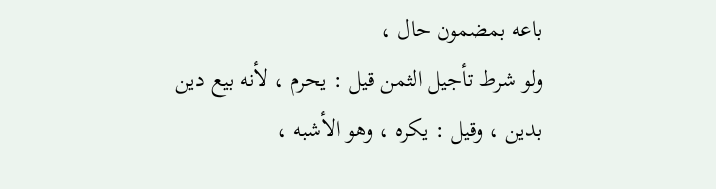باعه بمضمون حال ،
ولو شرط تأجيل الثمن قيل : يحرم ، لأنه بيع دين
بدين ، وقيل : يكره ، وهو الأشبه ،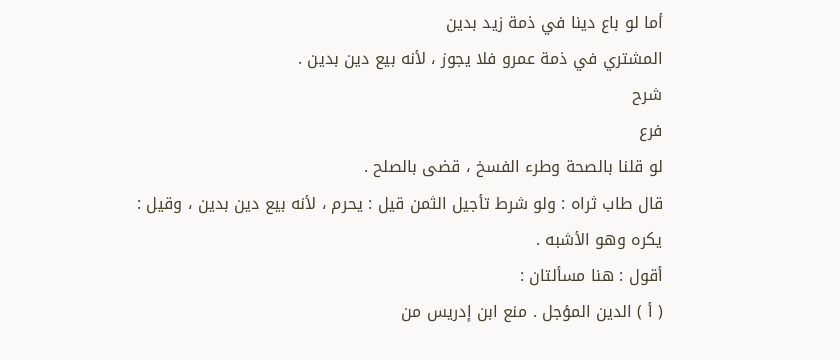أما لو باع دينا في ذمة زيد بدين
المشتري في ذمة عمرو فلا يجوز ، لأنه بيع دين بدين .
شرح
فرع
لو قلنا بالصحة وطرء الفسخ ، قضى بالصلح .
قال طاب ثراه : ولو شرط تأجيل الثمن قيل : يحرم ، لأنه بيع دين بدين ، وقيل :
يكره وهو الأشبه .
أقول : هنا مسألتان :
( أ ) الدين المؤجل . منع ابن إدريس من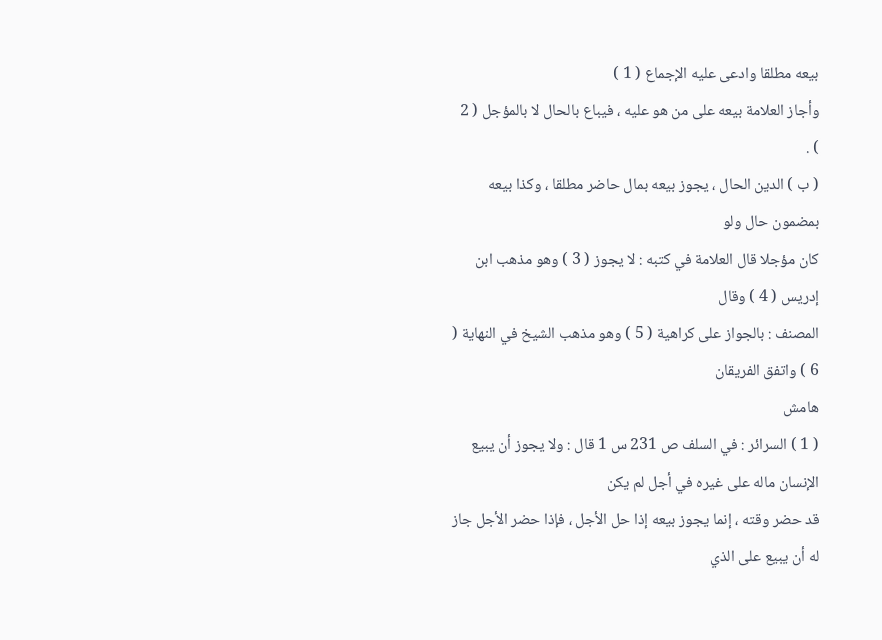بيعه مطلقا وادعى عليه الإجماع ( 1 )
وأجاز العلامة بيعه على من هو عليه ، فيباع بالحال لا بالمؤجل ( 2 ) .
( ب ) الدين الحال ، يجوز بيعه بمال حاضر مطلقا ، وكذا بيعه بمضمون حال ولو
كان مؤجلا قال العلامة في كتبه : لا يجوز ( 3 ) وهو مذهب ابن إدريس ( 4 ) وقال
المصنف : بالجواز على كراهية ( 5 ) وهو مذهب الشيخ في النهاية ( 6 ) واتفق الفريقان
هامش
( 1 ) السرائر : في السلف ص 231 س 1 قال : ولا يجوز أن يبيع الإنسان ماله على غيره في أجل لم يكن
قد حضر وقته ، إنما يجوز بيعه إذا حل الأجل ، فإذا حضر الأجل جاز له أن يبيع على الذي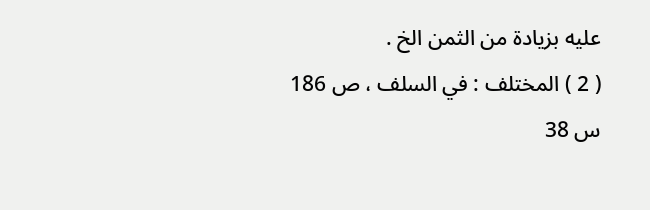عليه بزيادة من الثمن الخ .
( 2 ) المختلف : في السلف ، ص 186 س 38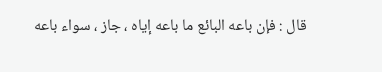قال : فإن باعه البائع ما باعه إياه ، جاز ، سواء باعه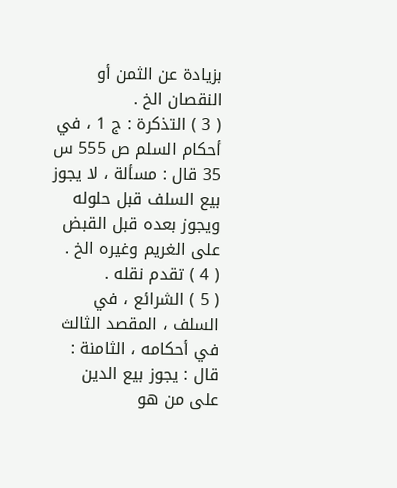بزيادة عن الثمن أو النقصان الخ .
( 3 ) التذكرة : ج 1 ، في أحكام السلم ص 555 س 35 قال : مسألة ، لا يجوز بيع السلف قبل حلوله
ويجوز بعده قبل القبض على الغريم وغيره الخ .
( 4 ) تقدم نقله .
( 5 ) الشرائع ، في السلف ، المقصد الثالث في أحكامه ، الثامنة : قال : يجوز بيع الدين على من هو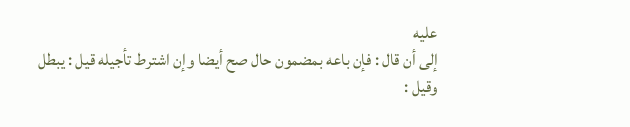عليه
إلى أن قال : فإن باعه بمضمون حال صح أيضا وإن اشترط تأجيله قيل : يبطل وقيل :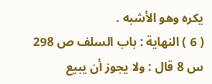يكره وهو الأشبه .
( 6 ) النهاية : باب السلف ص 298 س 8 قال : ولا يجوز أن يبيع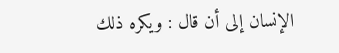الإنسان إلى أن قال : ويكره ذلك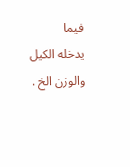فيما
يدخله الكيل والوزن الخ .